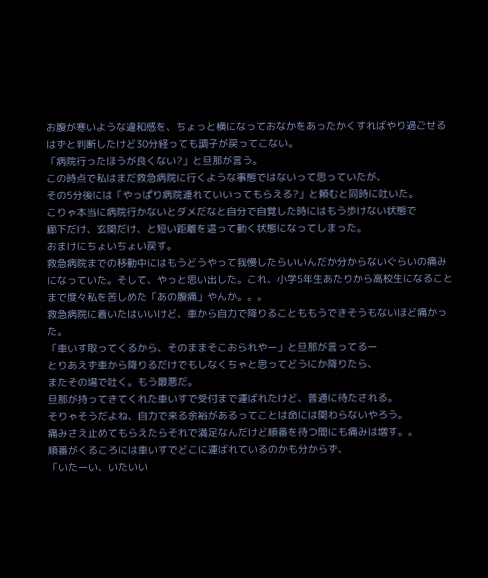お腹が寒いような違和感を、ちょっと横になっておなかをあったかくすればやり過ごせるはずと判断したけど30分経っても調子が戻ってこない。
「病院行ったほうが良くない?」と旦那が言う。
この時点で私はまだ救急病院に行くような事態ではないって思っていたが、
その5分後には「やっぱり病院連れていいってもらえる?」と頼むと同時に吐いた。
こりゃ本当に病院行かないとダメだなと自分で自覚した時にはもう歩けない状態で
廊下だけ、玄関だけ、と短い距離を這って動く状態になってしまった。
おまけにちょいちょい戻す。
救急病院までの移動中にはもうどうやって我慢したらいいんだか分からないぐらいの痛みになっていた。そして、やっと思い出した。これ、小学5年生あたりから高校生になることまで度々私を苦しめた「あの腹痛」やんか。。。
救急病院に着いたはいいけど、車から自力で降りることももうできそうもないほど痛かった。
「車いす取ってくるから、そのままそこおられやー」と旦那が言ってるー
とりあえず車から降りるだけでもしなくちゃと思ってどうにか降りたら、
またその場で吐く。もう最悪だ。
旦那が持ってきてくれた車いすで受付まで運ばれたけど、普通に待たされる。
そりゃそうだよね、自力で来る余裕があるってことは命には関わらないやろう。
痛みさえ止めてもらえたらそれで満足なんだけど順番を待つ間にも痛みは増す。。
順番がくるころには車いすでどこに運ばれているのかも分からず、
「いたーい、いたいい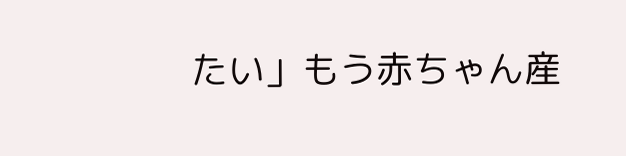たい」もう赤ちゃん産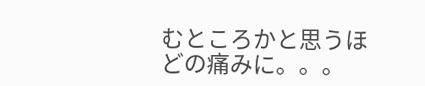むところかと思うほどの痛みに。。。